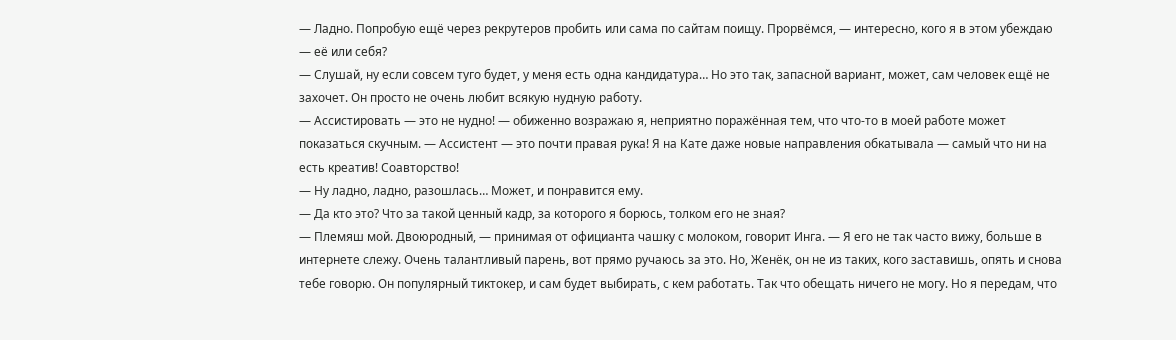— Ладно. Попробую ещё через рекрутеров пробить или сама по сайтам поищу. Прорвёмся, — интересно, кого я в этом убеждаю — её или себя?
— Слушай, ну если совсем туго будет, у меня есть одна кандидатура… Но это так, запасной вариант, может, сам человек ещё не захочет. Он просто не очень любит всякую нудную работу.
— Ассистировать — это не нудно! — обиженно возражаю я, неприятно поражённая тем, что что-то в моей работе может показаться скучным. — Ассистент — это почти правая рука! Я на Кате даже новые направления обкатывала — самый что ни на есть креатив! Соавторство!
— Ну ладно, ладно, разошлась… Может, и понравится ему.
— Да кто это? Что за такой ценный кадр, за которого я борюсь, толком его не зная?
— Племяш мой. Двоюродный, — принимая от официанта чашку с молоком, говорит Инга. — Я его не так часто вижу, больше в интернете слежу. Очень талантливый парень, вот прямо ручаюсь за это. Но, Женёк, он не из таких, кого заставишь, опять и снова тебе говорю. Он популярный тиктокер, и сам будет выбирать, с кем работать. Так что обещать ничего не могу. Но я передам, что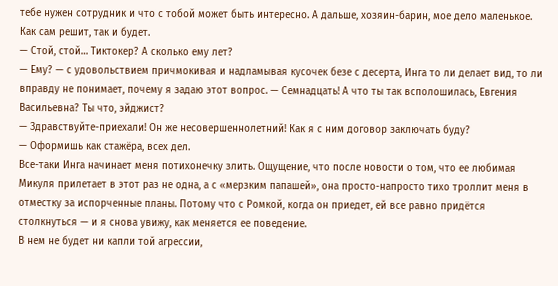тебе нужен сотрудник и что с тобой может быть интересно. А дальше, хозяин-барин, мое дело маленькое. Как сам решит, так и будет.
— Стой, стой… Тиктокер? А сколько ему лет?
— Ему? — с удовольствием причмокивая и надламывая кусочек безе с десерта, Инга то ли делает вид, то ли вправду не понимает, почему я задаю этот вопрос. — Семнадцать! А что ты так всполошилась, Евгения Васильевна? Ты что, эйджист?
— Здравствуйте-приехали! Он же несовершеннолетний! Как я с ним договор заключать буду?
— Оформишь как стажёра, всех дел.
Все-таки Инга начинает меня потихонечку злить. Ощущение, что после новости о том, что ее любимая Микуля прилетает в этот раз не одна, а с «мерзким папашей», она просто-напросто тихо троллит меня в отместку за испорченные планы. Потому что с Ромкой, когда он приедет, ей все равно придётся столкнуться — и я снова увижу, как меняется ее поведение.
В нем не будет ни капли той агрессии,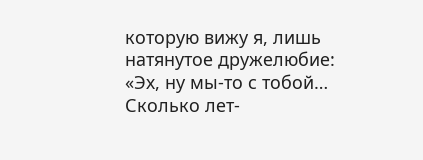которую вижу я, лишь натянутое дружелюбие: «Эх, ну мы-то с тобой… Сколько лет-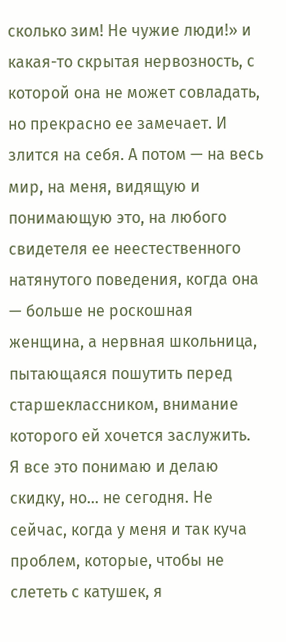сколько зим! Не чужие люди!» и какая-то скрытая нервозность, с которой она не может совладать, но прекрасно ее замечает. И злится на себя. А потом — на весь мир, на меня, видящую и понимающую это, на любого свидетеля ее неестественного натянутого поведения, когда она — больше не роскошная женщина, а нервная школьница, пытающаяся пошутить перед старшеклассником, внимание которого ей хочется заслужить.
Я все это понимаю и делаю скидку, но… не сегодня. Не сейчас, когда у меня и так куча проблем, которые, чтобы не слететь с катушек, я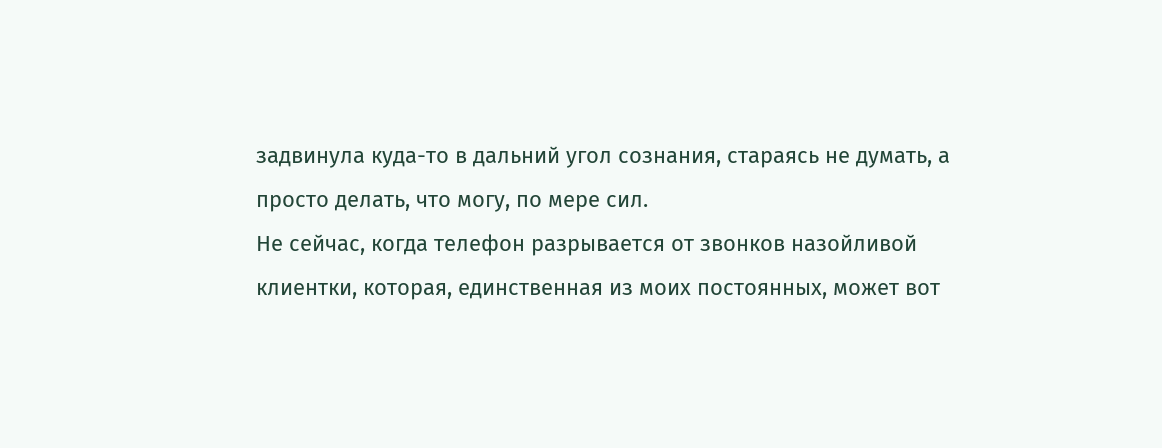задвинула куда-то в дальний угол сознания, стараясь не думать, а просто делать, что могу, по мере сил.
Не сейчас, когда телефон разрывается от звонков назойливой клиентки, которая, единственная из моих постоянных, может вот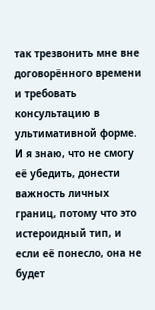так трезвонить мне вне договорённого времени и требовать консультацию в ультимативной форме. И я знаю, что не смогу её убедить, донести важность личных границ, потому что это истероидный тип, и если её понесло, она не будет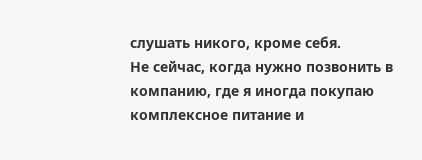слушать никого, кроме себя.
Не сейчас, когда нужно позвонить в компанию, где я иногда покупаю комплексное питание и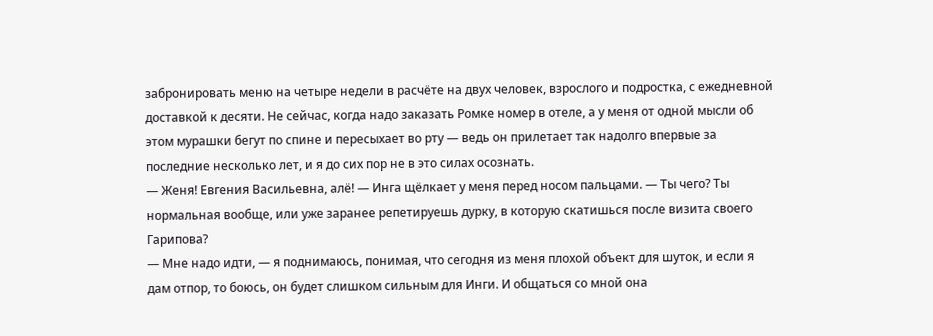забронировать меню на четыре недели в расчёте на двух человек, взрослого и подростка, с ежедневной доставкой к десяти. Не сейчас, когда надо заказать Ромке номер в отеле, а у меня от одной мысли об этом мурашки бегут по спине и пересыхает во рту — ведь он прилетает так надолго впервые за последние несколько лет, и я до сих пор не в это силах осознать.
— Женя! Евгения Васильевна, алё! — Инга щёлкает у меня перед носом пальцами. — Ты чего? Ты нормальная вообще, или уже заранее репетируешь дурку, в которую скатишься после визита своего Гарипова?
— Мне надо идти, — я поднимаюсь, понимая, что сегодня из меня плохой объект для шуток, и если я дам отпор, то боюсь, он будет слишком сильным для Инги. И общаться со мной она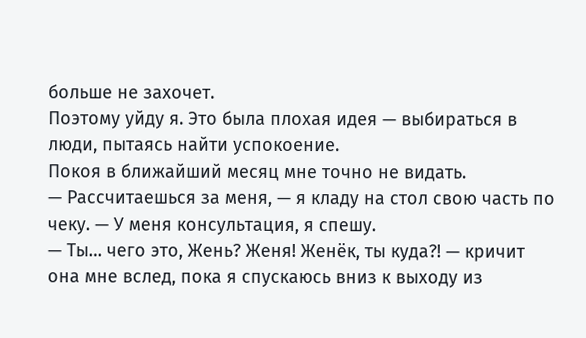больше не захочет.
Поэтому уйду я. Это была плохая идея — выбираться в люди, пытаясь найти успокоение.
Покоя в ближайший месяц мне точно не видать.
— Рассчитаешься за меня, — я кладу на стол свою часть по чеку. — У меня консультация, я спешу.
— Ты… чего это, Жень? Женя! Женёк, ты куда?! — кричит она мне вслед, пока я спускаюсь вниз к выходу из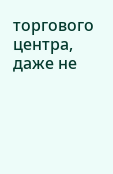торгового центра, даже не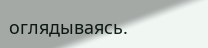оглядываясь.